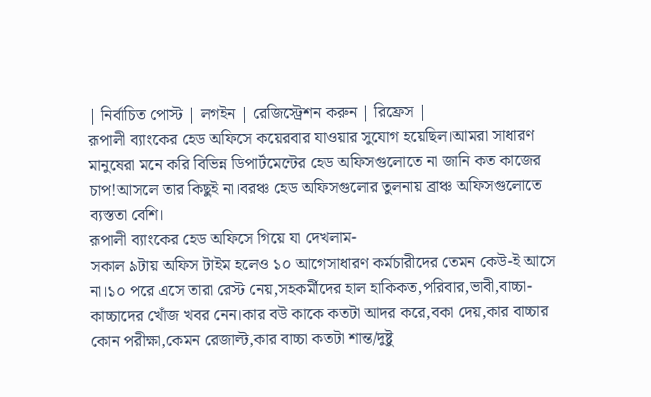| নির্বাচিত পোস্ট | লগইন | রেজিস্ট্রেশন করুন | রিফ্রেস |
রূপালী ব্যাংকের হেড অফিসে কয়েরবার যাওয়ার সুযোগ হয়েছিল।আমরা সাধারণ মানুষেরা মনে করি বিভিন্ন ডিপার্টমেন্টের হেড অফিসগুলোতে না জানি কত কাজের চাপ!আসলে তার কিছুই না।বরঞ্চ হেড অফিসগুলোর তুলনায় ব্রাঞ্চ অফিসগুলোতে ব্যস্ততা বেশি।
রূপালী ব্যাংকের হেড অফিসে গিয়ে যা দেখলাম-
সকাল ৯টায় অফিস টাইম হলেও ১০ আগেসাধারণ কর্মচারীদের তেমন কেউ-ই আসে না।১০ পরে এসে তারা রেস্ট নেয়,সহকর্মীদের হাল হাকিকত,পরিবার,ভাবী,বাচ্চা-কাচ্চাদের খোঁজ খবর নেন।কার বউ কাকে কতটা আদর করে,বকা দেয়,কার বাচ্চার কোন পরীক্ষা,কেমন রেজাল্ট,কার বাচ্চা কতটা শান্ত/দুষ্টু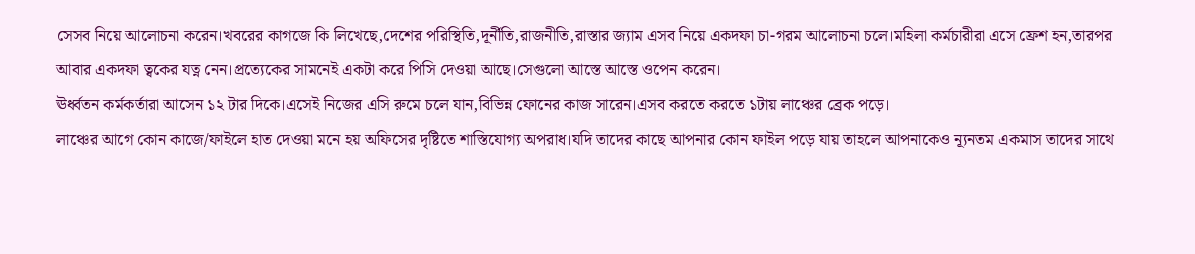সেসব নিয়ে আলোচনা করেন।খবরের কাগজে কি লিখেছে,দেশের পরিস্থিতি,দূর্নীতি,রাজনীতি,রাস্তার জ্যাম এসব নিয়ে একদফা চা-গরম আলোচনা চলে।মহিলা কর্মচারীরা এসে ফ্রেশ হন,তারপর আবার একদফা ত্বকের যত্ন নেন।প্রত্যেকের সামনেই একটা করে পিসি দেওয়া আছে।সেগুলো আস্তে আস্তে ওপেন করেন।
ঊর্ধ্বতন কর্মকর্তারা আসেন ১২ টার দিকে।এসেই নিজের এসি রুমে চলে যান,বিভিন্ন ফোনের কাজ সারেন।এসব করতে করতে ১টায় লাঞ্চের ব্রেক পড়ে।
লাঞ্চের আগে কোন কাজে/ফাইলে হাত দেওয়া মনে হয় অফিসের দৃষ্টিতে শাস্তিযোগ্য অপরাধ।যদি তাদের কাছে আপনার কোন ফাইল পড়ে যায় তাহলে আপনাকেও ন্যূনতম একমাস তাদের সাথে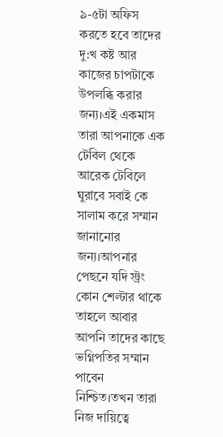৯-৫টা অফিস করতে হবে তাদের দু:খ কষ্ট আর কাজের চাপটাকে উপলব্ধি করার জন্য।এই একমাস তারা আপনাকে এক টেবিল থেকে আরেক টেবিলে ঘুরাবে সবাই কে সালাম করে সম্মান জানানোর জন্য।আপনার পেছনে যদি স্ট্রং কোন শেল্টার থাকে তাহলে আবার আপনি তাদের কাছে ভগ্নিপতির সম্মান পাবেন নিশ্চিত।তখন তারা নিজ দায়িত্বে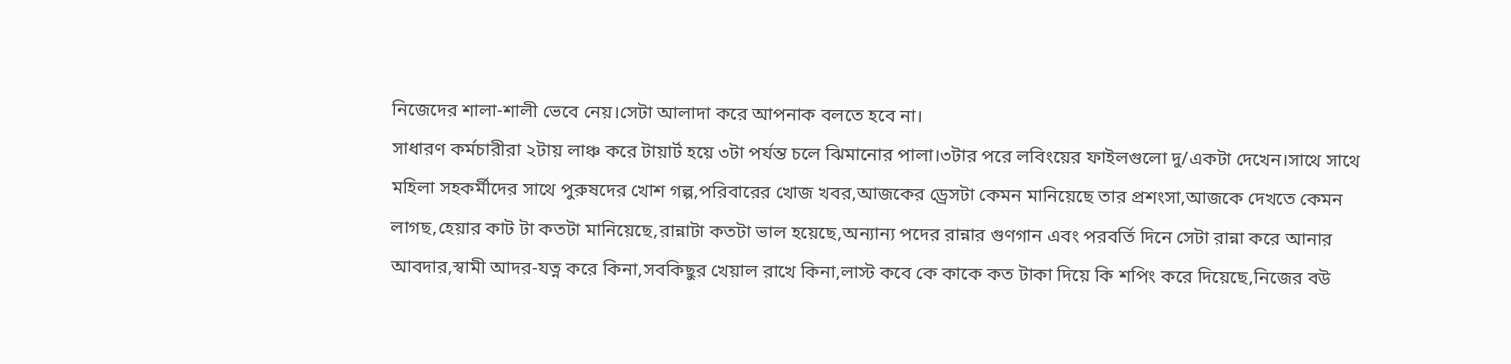নিজেদের শালা-শালী ভেবে নেয়।সেটা আলাদা করে আপনাক বলতে হবে না।
সাধারণ কর্মচারীরা ২টায় লাঞ্চ করে টায়ার্ট হয়ে ৩টা পর্যন্ত চলে ঝিমানোর পালা।৩টার পরে লবিংয়ের ফাইলগুলো দু/একটা দেখেন।সাথে সাথে মহিলা সহকর্মীদের সাথে পুরুষদের খোশ গল্প,পরিবারের খোজ খবর,আজকের ড্রেসটা কেমন মানিয়েছে তার প্রশংসা,আজকে দেখতে কেমন লাগছ,হেয়ার কাট টা কতটা মানিয়েছে,রান্নাটা কতটা ভাল হয়েছে,অন্যান্য পদের রান্নার গুণগান এবং পরবর্তি দিনে সেটা রান্না করে আনার আবদার,স্বামী আদর-যত্ন করে কিনা,সবকিছুর খেয়াল রাখে কিনা,লাস্ট কবে কে কাকে কত টাকা দিয়ে কি শপিং করে দিয়েছে,নিজের বউ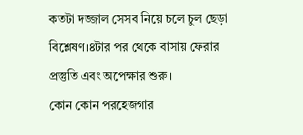কতটা দজ্জাল সেসব নিয়ে চলে চুল ছেড়া বিশ্লেষণ।৪টার পর থেকে বাসায় ফেরার প্রস্তুতি এবং অপেক্ষার শুরু।
কোন কোন পরহেজগার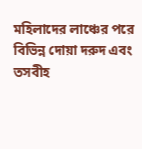মহিলাদের লাঞ্চের পরে বিভিন্ন দোয়া দরুদ এবং তসবীহ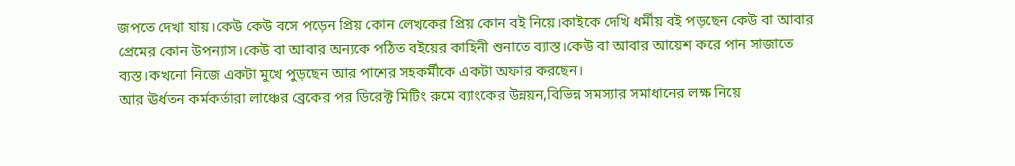জপতে দেখা যায়।কেউ কেউ বসে পড়েন প্রিয় কোন লেখকের প্রিয় কোন বই নিয়ে।কাইকে দেখি ধর্মীয় বই পড়ছেন কেউ বা আবার প্রেমের কোন উপন্যাস।কেউ বা আবার অন্যকে পঠিত বইয়ের কাহিনী শুনাতে ব্যাস্ত।কেউ বা আবার আয়েশ করে পান সাজাতে ব্যস্ত।কখনো নিজে একটা মুখে পুড়ছেন আর পাশের সহকর্মীকে একটা অফার করছেন।
আর ঊর্ধতন কর্মকর্তারা লাঞ্চের ব্রেকের পর ডিরেক্ট মিটিং রুমে ব্যাংকের উন্নয়ন,বিভিন্ন সমস্যার সমাধানের লক্ষ নিয়ে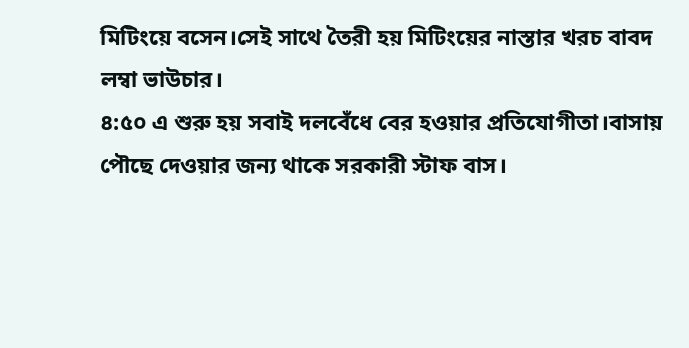মিটিংয়ে বসেন।সেই সাথে তৈরী হয় মিটিংয়ের নাস্তার খরচ বাবদ লম্বা ভাউচার।
৪:৫০ এ শুরু হয় সবাই দলবেঁধে বের হওয়ার প্রতিযোগীতা।বাসায় পৌছে দেওয়ার জন্য থাকে সরকারী স্টাফ বাস।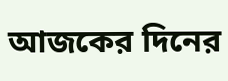আজকের দিনের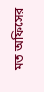মত অফিসের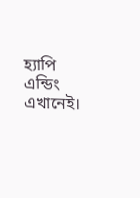হ্যাপি এন্ডিং এখানেই।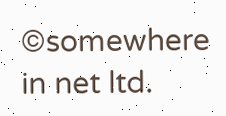©somewhere in net ltd.